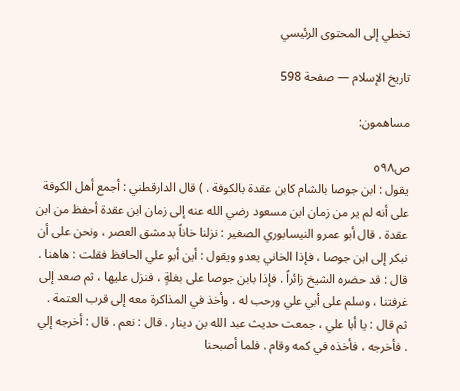تخطي إلى المحتوى الرئيسي

تاريخ الإسلام — صفحة 598

مساهمون:

ص٥٩٨
يقول : ابن جوصا بالشام كابن عقدة بالكوفة . ) قال الدارقطني : أجمع أهل الكوفة على أنه لم ير من زمان ابن مسعود رضي الله عنه إلى زمان ابن عقدة أحفظ من ابن عقدة . قال أبو عمرو النيسابوري الصغير : نزلنا خاناً بدمشق العصر ، ونحن على أن نبكر إلى ابن جوصا ، فإذا الخاني يعدو ويقول : أين أبو علي الحافظ فقلت : هاهنا . قال : قد حضره الشيخ زائراً . فإذا بابن جوصا على بغلةٍ ، فنزل عليها ، ثم صعد إلى غرفتنا ، وسلم على أبي علي ورحب له ، وأخذ في المذاكرة معه إلى قرب العتمة . ثم قال : يا أبا علي ، جمعت حديث عبد الله بن دينار . قال : نعم . قال : أخرجه إلي . فأخرجه ، فأخذه في كمه وقام . فلما أصبحنا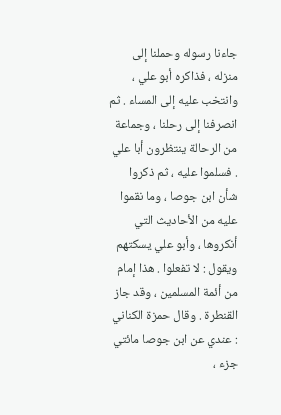جاءنا رسوله وحملنا إلى منزله ، فذاكره أبو علي ، وانتخب عليه إلى المساء . ثم انصرفنا إلى رحلنا ، وجماعة من الرحالة ينتظرون أبا علي . فسلموا عليه ، ثم ذكروا شأن ابن جوصا ، وما نقموا عليه من الأحاديث التي أنكروها ، وأبو علي يسكتهم ويقول : لا تفعلوا . هذا إمام من أئمة المسلمين ، وقد جاز القنطرة . وقال حمزة الكناني : عندي عن ابن جوصا مائتي جزء ،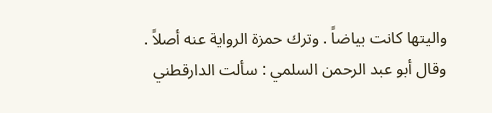واليتها كانت بياضاً . وترك حمزة الرواية عنه أصلاً . وقال أبو عبد الرحمن السلمي : سألت الدارقطني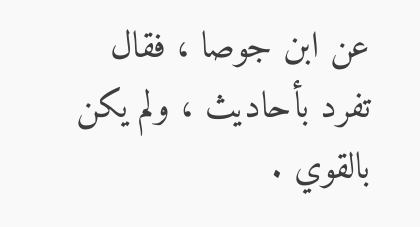عن ابن جوصا ، فقال تفرد بأحاديث ، ولم يكن بالقوي .